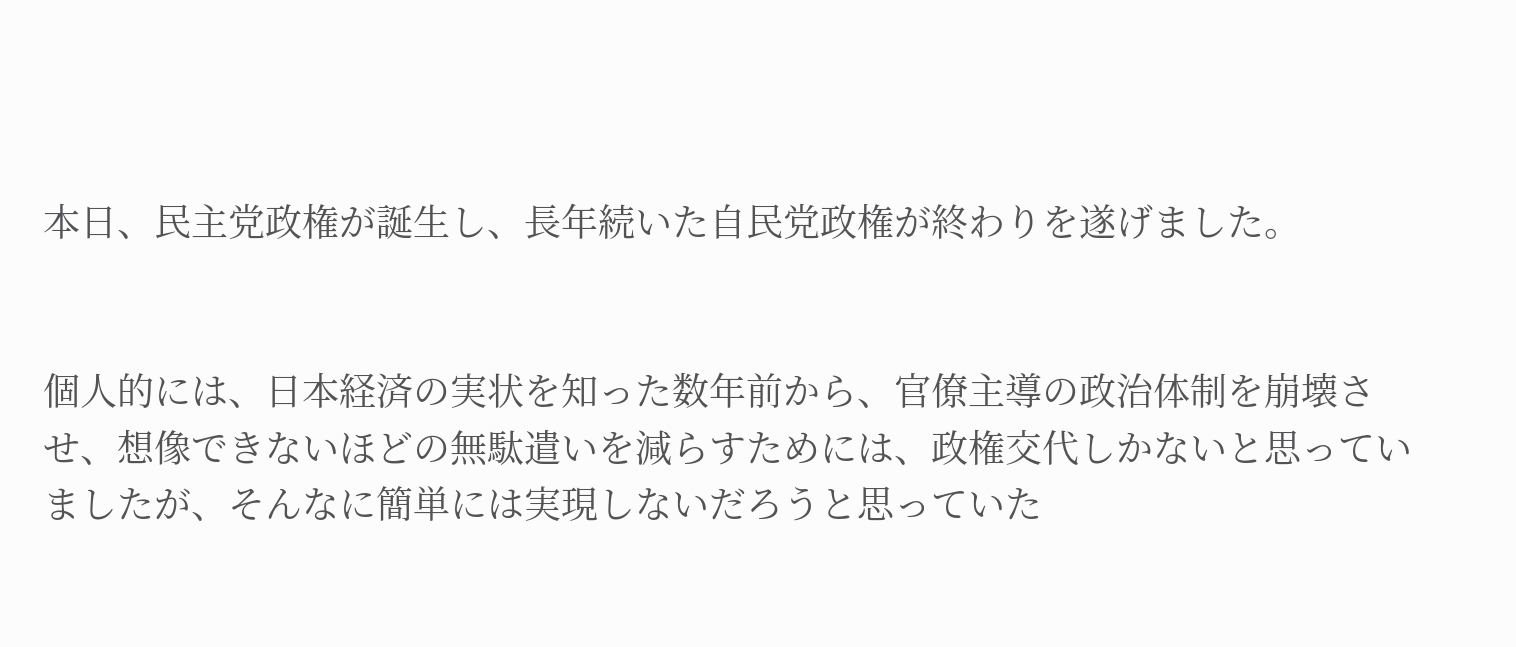本日、民主党政権が誕生し、長年続いた自民党政権が終わりを遂げました。


個人的には、日本経済の実状を知った数年前から、官僚主導の政治体制を崩壊させ、想像できないほどの無駄遣いを減らすためには、政権交代しかないと思っていましたが、そんなに簡単には実現しないだろうと思っていた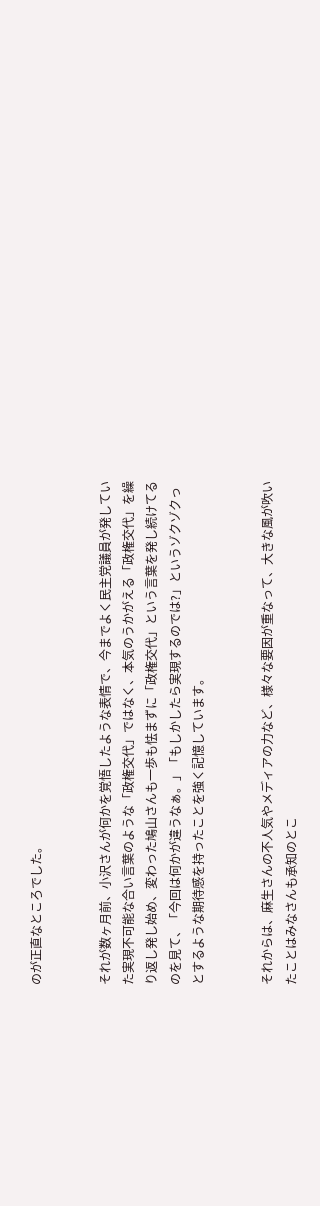のが正直なところでした。


それが数ヶ月前、小沢さんが何かを覚悟したような表情で、今までよく民主党議員が発していた実現不可能な合い言葉のような「政権交代」ではなく、本気のうかがえる「政権交代」を繰り返し発し始め、変わった鳩山さんも一歩も怯まずに「政権交代」という言葉を発し続けてるのを見て、「今回は何かが違うなぁ。」「もしかしたら実現するのでは?」というゾクゾクっとするような期待感を持ったことを強く記憶しています。


それからは、麻生さんの不人気やメディアの力など、様々な要因が重なって、大きな風が吹いたことはみなさんも承知のとこ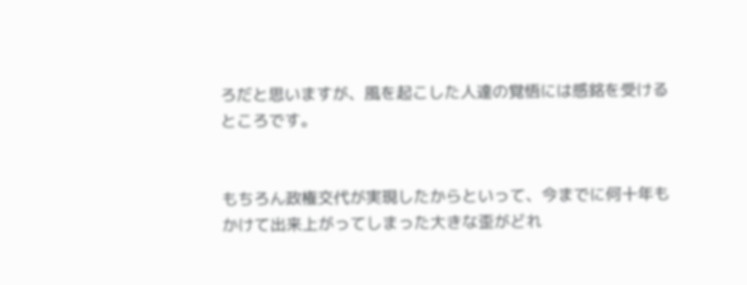ろだと思いますが、風を起こした人達の覚悟には感銘を受けるところです。


もちろん政権交代が実現したからといって、今までに何十年もかけて出来上がってしまった大きな歪がどれ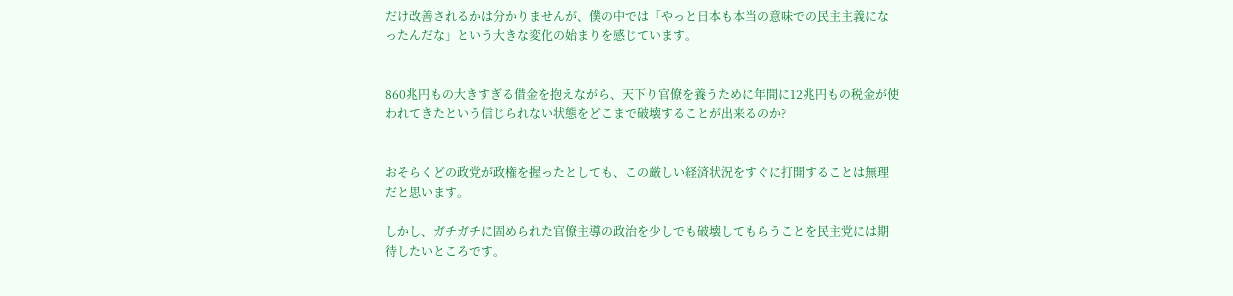だけ改善されるかは分かりませんが、僕の中では「やっと日本も本当の意味での民主主義になったんだな」という大きな変化の始まりを感じています。


860兆円もの大きすぎる借金を抱えながら、天下り官僚を養うために年間に12兆円もの税金が使われてきたという信じられない状態をどこまで破壊することが出来るのか?


おそらくどの政党が政権を握ったとしても、この厳しい経済状況をすぐに打開することは無理だと思います。

しかし、ガチガチに固められた官僚主導の政治を少しでも破壊してもらうことを民主党には期待したいところです。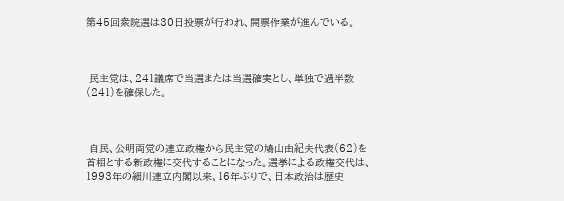第45回衆院選は30日投票が行われ、開票作業が進んでいる。



 民主党は、241議席で当選または当選確実とし、単独で過半数(241)を確保した。



 自民、公明両党の連立政権から民主党の鳩山由紀夫代表(62)を首相とする新政権に交代することになった。選挙による政権交代は、1993年の細川連立内閣以来、16年ぶりで、日本政治は歴史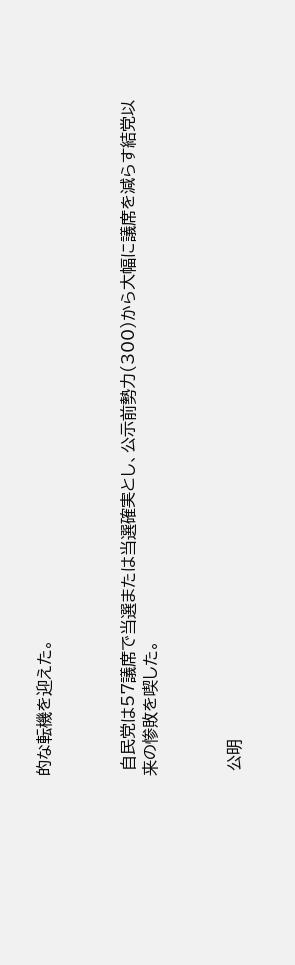的な転機を迎えた。



 自民党は57議席で当選または当選確実とし、公示前勢力(300)から大幅に議席を減らす結党以来の惨敗を喫した。



 公明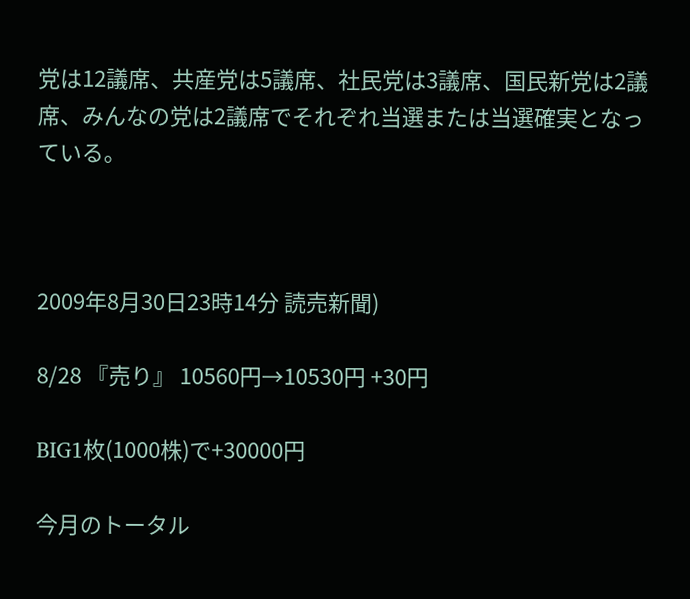党は12議席、共産党は5議席、社民党は3議席、国民新党は2議席、みんなの党は2議席でそれぞれ当選または当選確実となっている。



2009年8月30日23時14分 読売新聞)

8/28 『売り』 10560円→10530円 +30円

BIG1枚(1000株)で+30000円

今月のトータル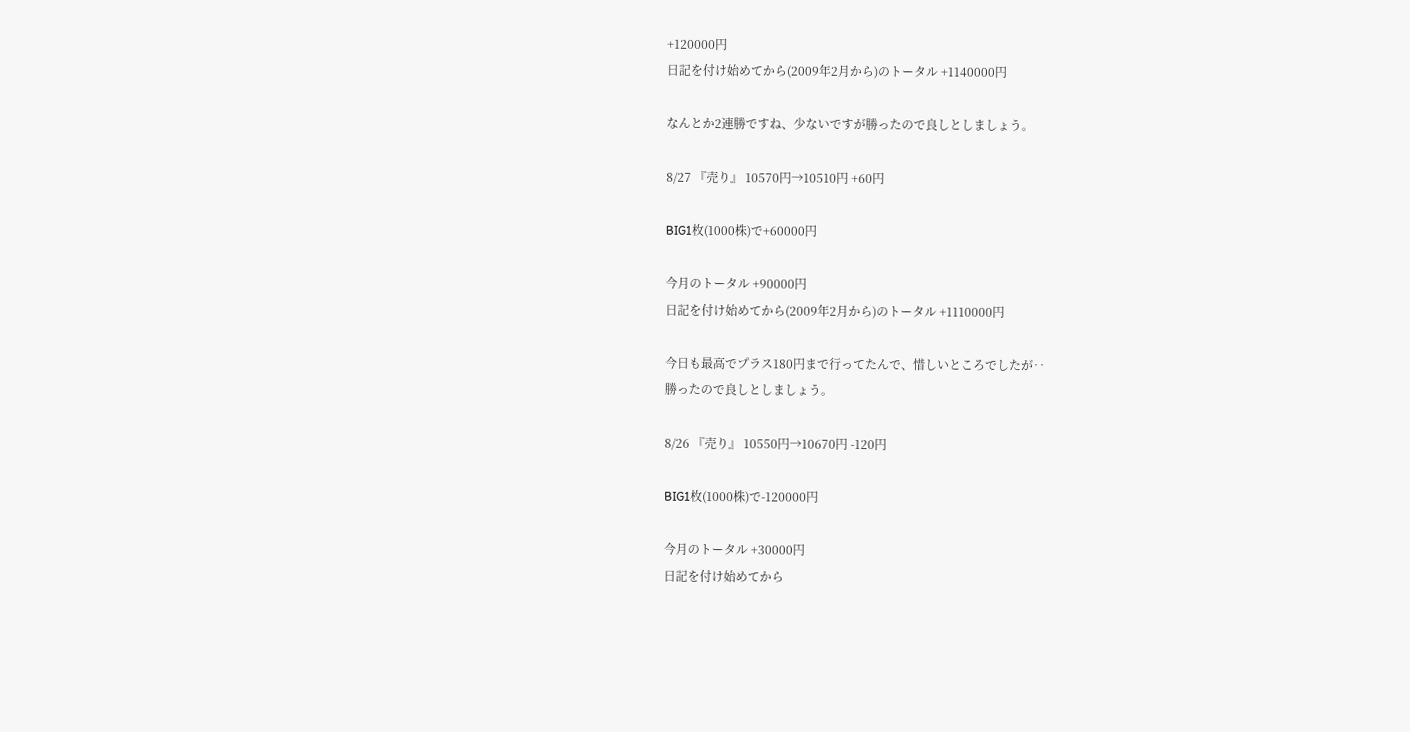+120000円
日記を付け始めてから(2009年2月から)のトータル +1140000円

なんとか2連勝ですね、少ないですが勝ったので良しとしましょう。

8/27 『売り』 10570円→10510円 +60円

BIG1枚(1000株)で+60000円

今月のトータル +90000円
日記を付け始めてから(2009年2月から)のトータル +1110000円

今日も最高でプラス180円まで行ってたんで、惜しいところでしたが‥
勝ったので良しとしましょう。

8/26 『売り』 10550円→10670円 -120円

BIG1枚(1000株)で-120000円

今月のトータル +30000円
日記を付け始めてから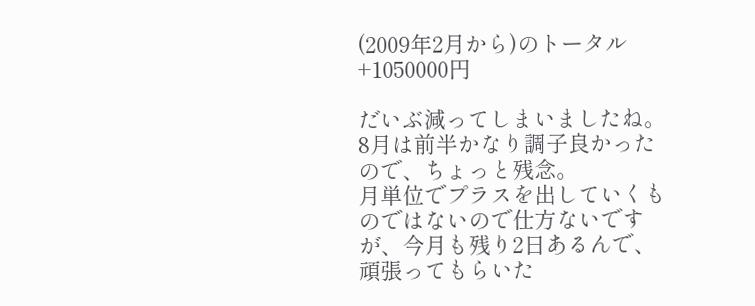(2009年2月から)のトータル +1050000円

だいぶ減ってしまいましたね。8月は前半かなり調子良かったので、ちょっと残念。
月単位でプラスを出していくものではないので仕方ないですが、今月も残り2日あるんで、頑張ってもらいた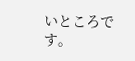いところです。